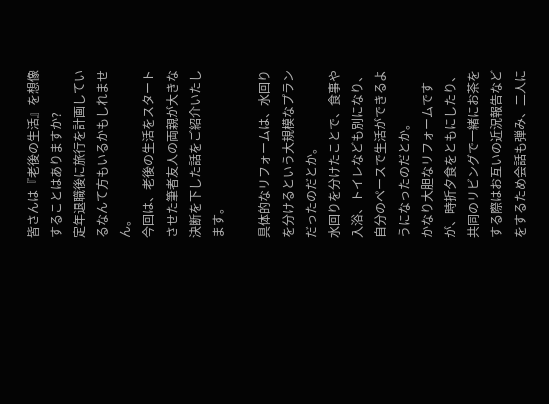皆さんは『老後の生活』を想像することはありますか?
定年退職後に旅行を計画しているなんて方もいるかもしれません。
今回は、老後の生活をスタートさせた筆者友人の両親が大きな決断を下した話をご紹介いたします。

具体的なリフォームは、水回りを分けるという大規模なプランだったのだとか。
水回りを分けたことで、食事や入浴、トイレなども別になり、自分のペースで生活ができるようになったのだとか。
かなり大胆なリフォームですが、時折夕食をともにしたり、共同のリビングで一緒にお茶をする際はお互いの近況報告などをするため会話も弾み、二人に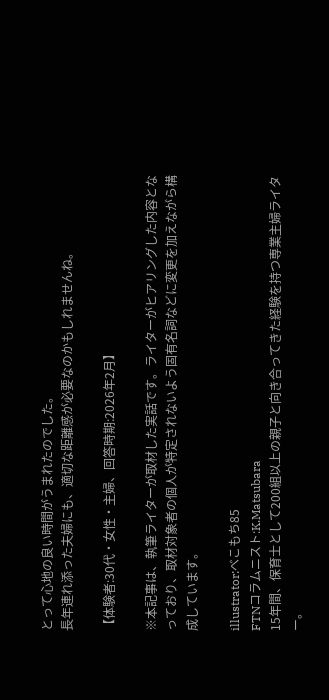とって心地の良い時間がうまれたのでした。
長年連れ添った夫婦にも、適切な距離感が必要なのかもしれませんね。

【体験者:30代・女性・主婦、回答時期:2026年2月】

※本記事は、執筆ライターが取材した実話です。ライターがヒアリングした内容となっており、取材対象者の個人が特定されないよう固有名詞などに変更を加えながら構成しています。

illustrator:べこもち85
FTNコラムニスト:K.Matsubara
15年間、保育士として200組以上の親子と向き合ってきた経験を持つ専業主婦ライター。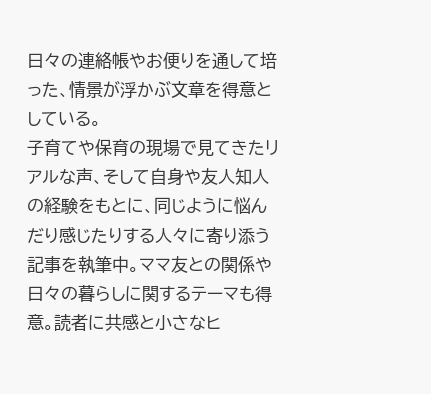日々の連絡帳やお便りを通して培った、情景が浮かぶ文章を得意としている。
子育てや保育の現場で見てきたリアルな声、そして自身や友人知人の経験をもとに、同じように悩んだり感じたりする人々に寄り添う記事を執筆中。ママ友との関係や日々の暮らしに関するテーマも得意。読者に共感と小さなヒ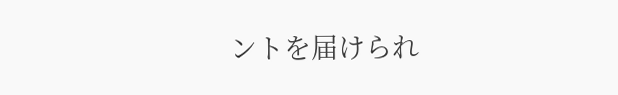ントを届けられ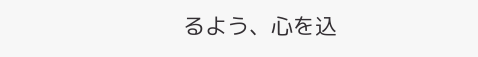るよう、心を込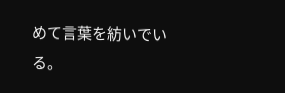めて言葉を紡いでいる。